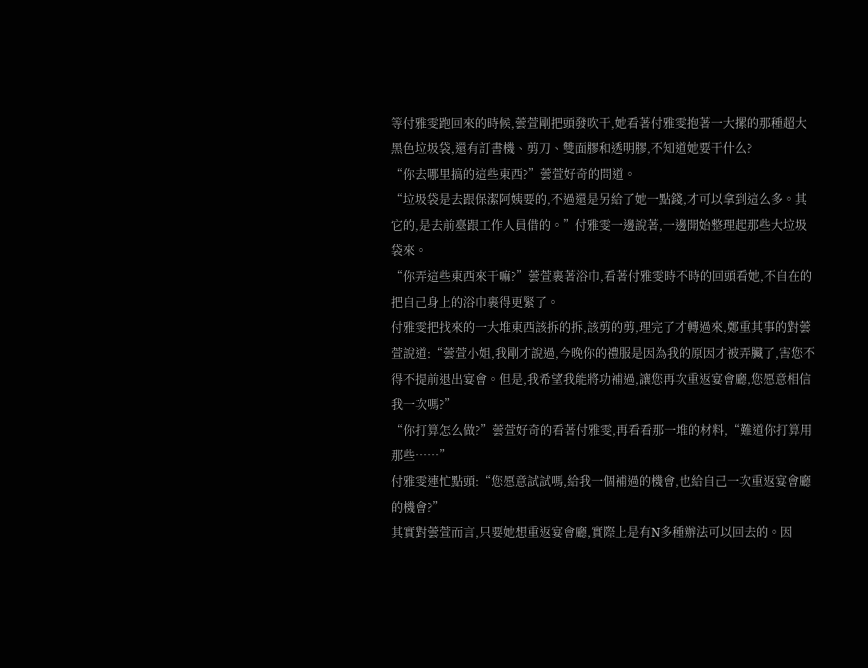等付雅雯跑回來的時候,蕓萱剛把頭發吹干,她看著付雅雯抱著一大摞的那種超大黑色垃圾袋,還有訂書機、剪刀、雙面膠和透明膠,不知道她要干什么?
“你去哪里搞的這些東西?”蕓萱好奇的問道。
“垃圾袋是去跟保潔阿姨要的,不過還是另給了她一點錢,才可以拿到這么多。其它的,是去前臺跟工作人員借的。”付雅雯一邊說著,一邊開始整理起那些大垃圾袋來。
“你弄這些東西來干嘛?”蕓萱裹著浴巾,看著付雅雯時不時的回頭看她,不自在的把自己身上的浴巾裹得更緊了。
付雅雯把找來的一大堆東西該拆的拆,該剪的剪,理完了才轉過來,鄭重其事的對蕓萱說道:“蕓萱小姐,我剛才說過,今晚你的禮服是因為我的原因才被弄臟了,害您不得不提前退出宴會。但是,我希望我能將功補過,讓您再次重返宴會廳,您愿意相信我一次嗎?”
“你打算怎么做?”蕓萱好奇的看著付雅雯,再看看那一堆的材料,“難道你打算用那些……”
付雅雯連忙點頭:“您愿意試試嗎,給我一個補過的機會,也給自己一次重返宴會廳的機會?”
其實對蕓萱而言,只要她想重返宴會廳,實際上是有N多種辦法可以回去的。因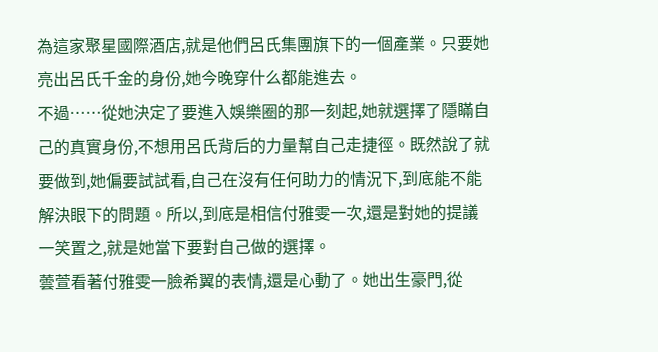為這家聚星國際酒店,就是他們呂氏集團旗下的一個產業。只要她亮出呂氏千金的身份,她今晚穿什么都能進去。
不過……從她決定了要進入娛樂圈的那一刻起,她就選擇了隱瞞自己的真實身份,不想用呂氏背后的力量幫自己走捷徑。既然說了就要做到,她偏要試試看,自己在沒有任何助力的情況下,到底能不能解決眼下的問題。所以,到底是相信付雅雯一次,還是對她的提議一笑置之,就是她當下要對自己做的選擇。
蕓萱看著付雅雯一臉希翼的表情,還是心動了。她出生豪門,從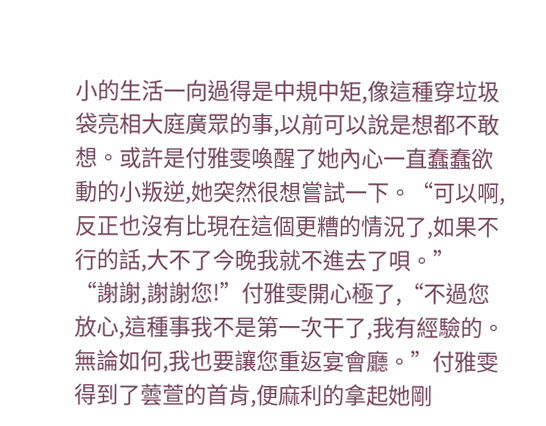小的生活一向過得是中規中矩,像這種穿垃圾袋亮相大庭廣眾的事,以前可以說是想都不敢想。或許是付雅雯喚醒了她內心一直蠢蠢欲動的小叛逆,她突然很想嘗試一下。“可以啊,反正也沒有比現在這個更糟的情況了,如果不行的話,大不了今晚我就不進去了唄。”
“謝謝,謝謝您!”付雅雯開心極了,“不過您放心,這種事我不是第一次干了,我有經驗的。無論如何,我也要讓您重返宴會廳。”付雅雯得到了蕓萱的首肯,便麻利的拿起她剛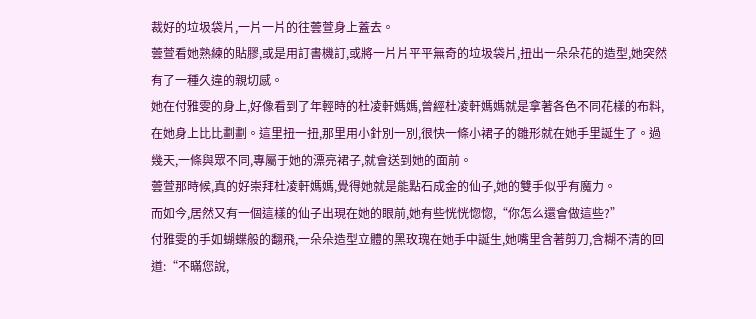裁好的垃圾袋片,一片一片的往蕓萱身上蓋去。
蕓萱看她熟練的貼膠,或是用訂書機訂,或將一片片平平無奇的垃圾袋片,扭出一朵朵花的造型,她突然有了一種久違的親切感。
她在付雅雯的身上,好像看到了年輕時的杜凌軒媽媽,曾經杜凌軒媽媽就是拿著各色不同花樣的布料,在她身上比比劃劃。這里扭一扭,那里用小針別一別,很快一條小裙子的雛形就在她手里誕生了。過幾天,一條與眾不同,專屬于她的漂亮裙子,就會送到她的面前。
蕓萱那時候,真的好崇拜杜凌軒媽媽,覺得她就是能點石成金的仙子,她的雙手似乎有魔力。
而如今,居然又有一個這樣的仙子出現在她的眼前,她有些恍恍惚惚,“你怎么還會做這些?”
付雅雯的手如蝴蝶般的翻飛,一朵朵造型立體的黑玫瑰在她手中誕生,她嘴里含著剪刀,含糊不清的回道:“不瞞您說,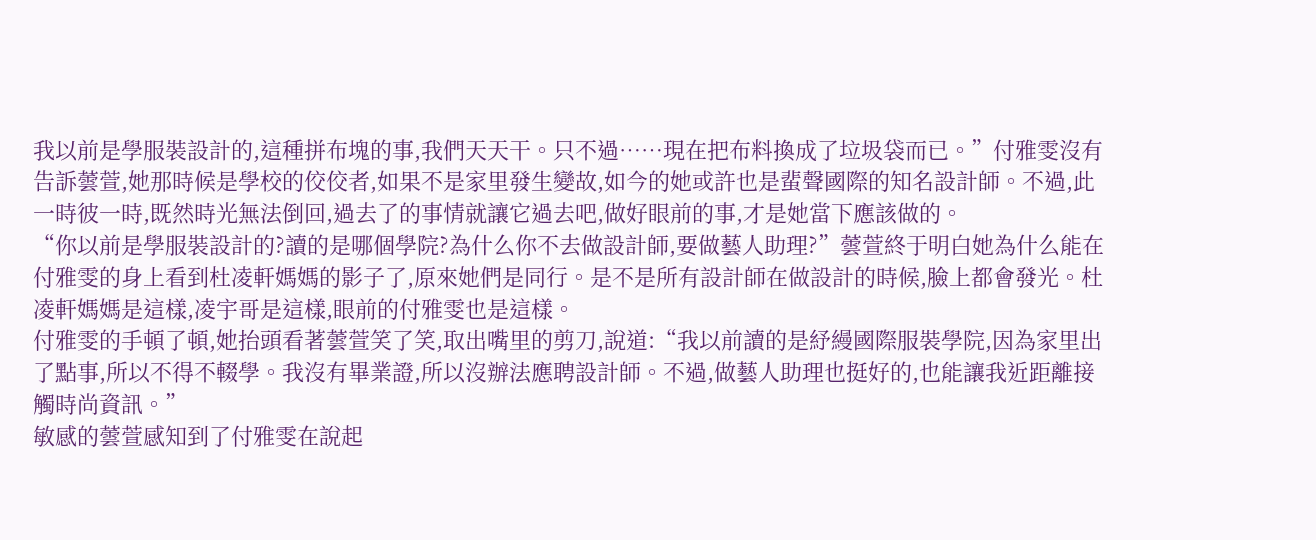我以前是學服裝設計的,這種拼布塊的事,我們天天干。只不過……現在把布料換成了垃圾袋而已。”付雅雯沒有告訴蕓萱,她那時候是學校的佼佼者,如果不是家里發生變故,如今的她或許也是蜚聲國際的知名設計師。不過,此一時彼一時,既然時光無法倒回,過去了的事情就讓它過去吧,做好眼前的事,才是她當下應該做的。
“你以前是學服裝設計的?讀的是哪個學院?為什么你不去做設計師,要做藝人助理?”蕓萱終于明白她為什么能在付雅雯的身上看到杜凌軒媽媽的影子了,原來她們是同行。是不是所有設計師在做設計的時候,臉上都會發光。杜凌軒媽媽是這樣,凌宇哥是這樣,眼前的付雅雯也是這樣。
付雅雯的手頓了頓,她抬頭看著蕓萱笑了笑,取出嘴里的剪刀,說道:“我以前讀的是紓縵國際服裝學院,因為家里出了點事,所以不得不輟學。我沒有畢業證,所以沒辦法應聘設計師。不過,做藝人助理也挺好的,也能讓我近距離接觸時尚資訊。”
敏感的蕓萱感知到了付雅雯在說起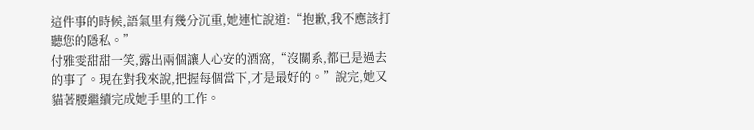這件事的時候,語氣里有幾分沉重,她連忙說道:“抱歉,我不應該打聽您的隱私。”
付雅雯甜甜一笑,露出兩個讓人心安的酒窩,“沒關系,都已是過去的事了。現在對我來說,把握每個當下,才是最好的。”說完,她又貓著腰繼續完成她手里的工作。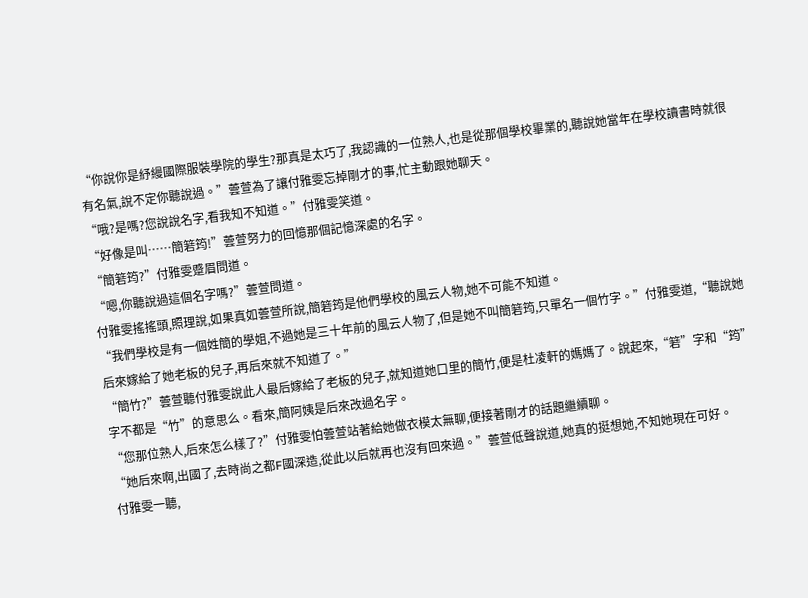“你說你是紓縵國際服裝學院的學生?那真是太巧了,我認識的一位熟人,也是從那個學校畢業的,聽說她當年在學校讀書時就很有名氣,說不定你聽說過。”蕓萱為了讓付雅雯忘掉剛才的事,忙主動跟她聊天。
“哦?是嗎?您說說名字,看我知不知道。”付雅雯笑道。
“好像是叫……簡箬筠!”蕓萱努力的回憶那個記憶深處的名字。
“簡箬筠?”付雅雯蹙眉問道。
“嗯,你聽說過這個名字嗎?”蕓萱問道。
付雅雯搖搖頭,照理說,如果真如蕓萱所說,簡箬筠是他們學校的風云人物,她不可能不知道。
“我們學校是有一個姓簡的學姐,不過她是三十年前的風云人物了,但是她不叫簡箬筠,只單名一個竹字。”付雅雯道,“聽說她后來嫁給了她老板的兒子,再后來就不知道了。”
“簡竹?”蕓萱聽付雅雯說此人最后嫁給了老板的兒子,就知道她口里的簡竹,便是杜凌軒的媽媽了。說起來,“箬”字和“筠”字不都是“竹”的意思么。看來,簡阿姨是后來改過名字。
“您那位熟人,后來怎么樣了?”付雅雯怕蕓萱站著給她做衣模太無聊,便接著剛才的話題繼續聊。
“她后來啊,出國了,去時尚之都F國深造,從此以后就再也沒有回來過。”蕓萱低聲說道,她真的挺想她,不知她現在可好。
付雅雯一聽,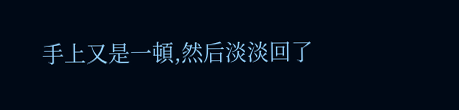手上又是一頓,然后淡淡回了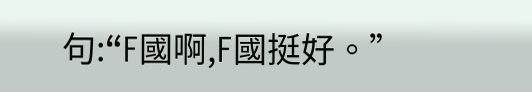句:“F國啊,F國挺好。”